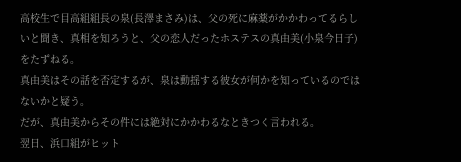高校生で目高組組長の泉(長澤まさみ)は、父の死に麻薬がかかわってるらしいと聞き、真相を知ろうと、父の恋人だったホステスの真由美(小泉今日子)をたずねる。
真由美はその話を否定するが、泉は動揺する彼女が何かを知っているのではないかと疑う。
だが、真由美からその件には絶対にかかわるなときつく言われる。
翌日、浜口組がヒット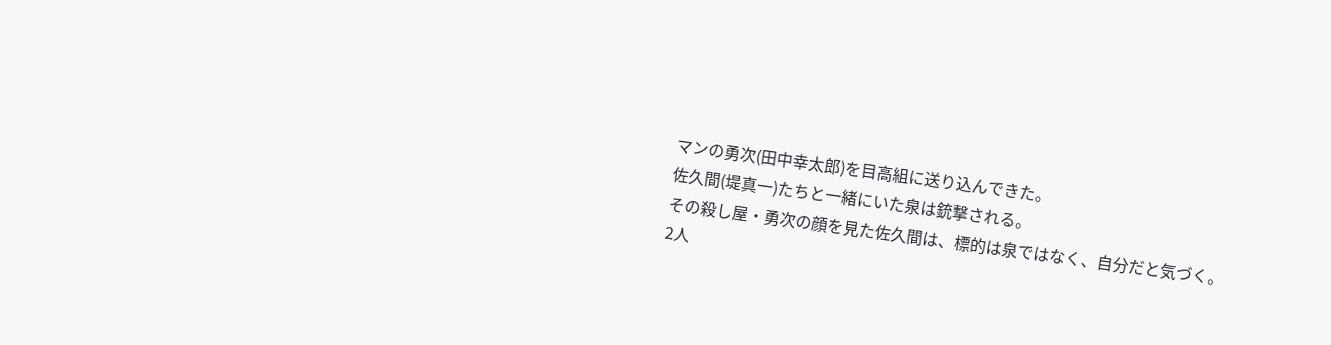マンの勇次(田中幸太郎)を目高組に送り込んできた。
佐久間(堤真一)たちと一緒にいた泉は銃撃される。
その殺し屋・勇次の顔を見た佐久間は、標的は泉ではなく、自分だと気づく。
2人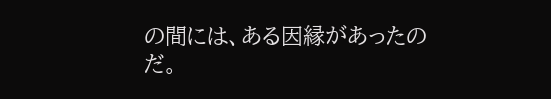の間には、ある因縁があったのだ。